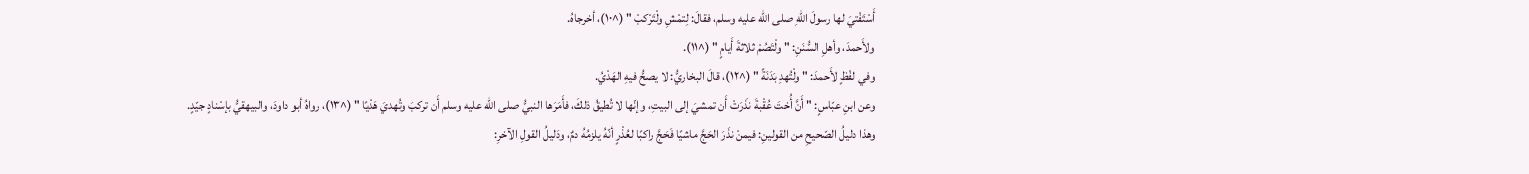أَسْتَفْتيَ لها رسولَ اللهِ صلى الله عليه وسلم، فقالَ: لِتمْشِ ولْتَرْكبْ " (^١٠)، أخرجاهُ.
ولأَحمدَ، وأهلِ السُّنَنِ: " ولْتَصُمْ ثلاثةَ أَيامٍ " (^١١).
وفي لفْظٍ لأَحمدَ: " ولْتُهدِ بَدَنَةً " (^١٢)، قالَ البخاريُّ: لا يصحُّ فيهِ الهَدْيُ.
وعن ابنِ عبّاسٍ: " أَنَّ أُختَ عُقْبةَ نذَرَتْ أَن تمشيَ إلى البيتِ، وإنّها لا تُطيقُ ذلكَ، فأَمَرَها النبيُّ صلى الله عليه وسلم أَن تركبَ وتُهديَ هَدْيًا " (^١٣)، رواهُ أبو داودَ، والبيهقيُّ بإسْنادٍ جيّدٍ.
وهذا دليلُ الصّحيحِ من القولينِ: فيمنْ نذَرَ الحَجَّ ماشيًا فَحَجَّ راكبًا لعُذْرٍ أنّهُ يلزمُهُ دمٌ، ودَليلُ القولِ الآخرِ: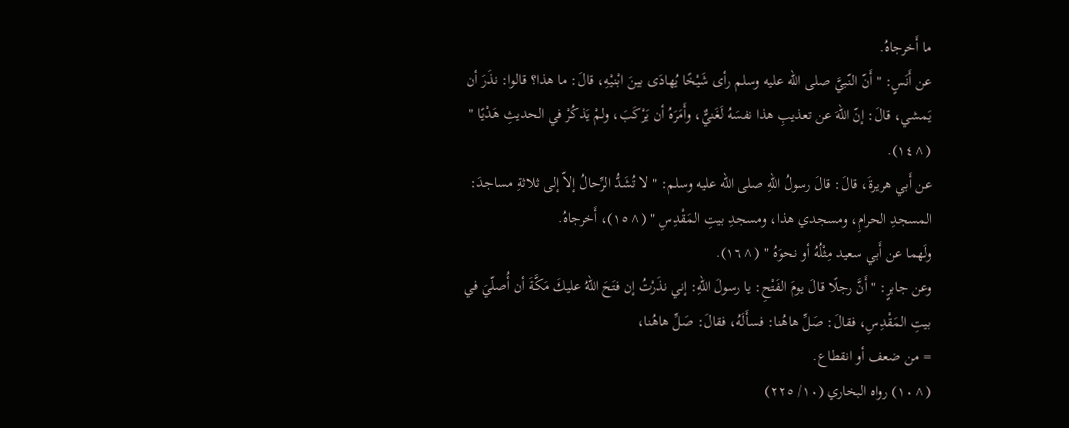ما أَخرجاهُ.
عن أَنَسٍ: " أَنّ النّبيَّ صلى الله عليه وسلم رأى شَيْخًا يُهادَى بينَ ابْنيْهِ، قالَ: ما هذا؟ قالوا: نذَرَ أن يَمشي، قالَ: إنّ اللهَ عن تعذيبِ هذا نفسَهُ لَغَنيٌّ، وأَمَرَهُ أن يَرْكَبَ، ولمْ يَذكُرْ في الحديثِ هَدْيًا " (^١٤).
عن أَبي هريرةَ، قالَ: قالَ رسولُ اللهِ صلى الله عليه وسلم: " لا تُشَدُّ الرِّحالُ إلاّ إلى ثلاثةِ مساجدَ: المسجدِ الحرامِ، ومسجدي هذا، ومسجدِ بيتِ المَقْدِسِ " (^١٥)، أَخرجاهُ.
ولَهما عن أَبي سعيد مِثْلُهُ أو نحوَهُ " (^١٦).
وعن جابرٍ: " أَنَّ رجلًا قالَ يومَ الفَتْحِ: يا رسولَ اللهِ: إني نذَرْتُ إن فتَحَ اللهُ عليكَ مَكَّةَ أن أُصلّيَ في بيتِ المَقْدِسِ، فقالَ: صَلِّ هاهُنا: فسأَلَهُ، فقالَ: صَلِّ هاهُنا،
= من ضعف أو انقطاع.
(^١٠) رواه البخاري (١٠/ ٢٢٥)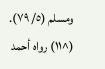ومسلم (٥/ ٧٩).
(^١١) رواه أحمد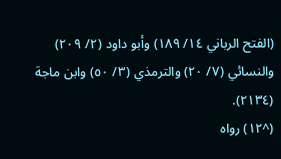(الفتح الرباني ١٤/ ١٨٩) وأبو داود (٢/ ٢٠٩) والنسائي (٧/ ٢٠) والترمذي (٣/ ٥٠) وابن ماجة (٢١٣٤).
(^١٢) رواه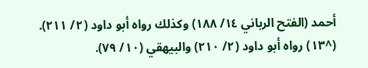أحمد (الفتح الرباني ١٤/ ١٨٨) وكذلك رواه أبو داود (٢/ ٢١١).
(^١٣) رواه أبو داود (٢/ ٢١٠) والبيهقي (١٠/ ٧٩).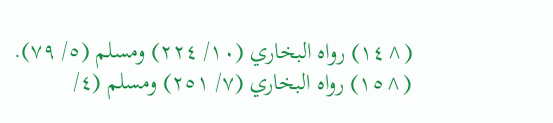(^١٤) رواه البخاري (١٠/ ٢٢٤) ومسلم (٥/ ٧٩).
(^١٥) رواه البخاري (٧/ ٢٥١) ومسلم (٤/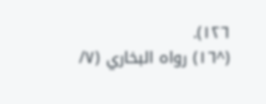١٢٦).
(^١٦) رواه البخاري (٧/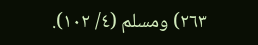٢٦٣) ومسلم (٤/ ١٠٢).